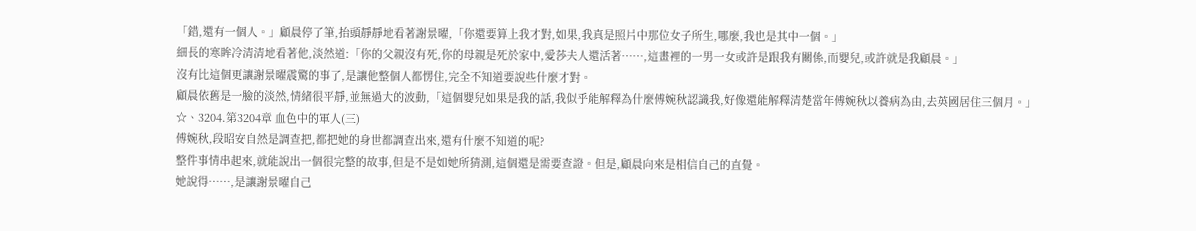「錯,還有一個人。」顧晨停了筆,抬頭靜靜地看著謝景曜,「你還要算上我才對,如果,我真是照片中那位女子所生,哪麼,我也是其中一個。」
細長的寒眸冷清清地看著他,淡然道:「你的父親沒有死,你的母親是死於家中,愛莎夫人還活著……,這畫裡的一男一女或許是跟我有關係,而嬰兒,或許就是我顧晨。」
沒有比這個更讓謝景曜震驚的事了,是讓他整個人都愣住,完全不知道要說些什麼才對。
顧晨依舊是一臉的淡然,情緒很平靜,並無過大的波動,「這個嬰兒如果是我的話,我似乎能解釋為什麼傅婉秋認識我,好像還能解釋清楚當年傅婉秋以養病為由,去英國居住三個月。」
☆、3204.第3204章 血色中的軍人(三)
傅婉秋,段昭安自然是調查把,都把她的身世都調查出來,還有什麼不知道的呢?
整件事情串起來,就能說出一個很完整的故事,但是不是如她所猜測,這個還是需要查證。但是,顧晨向來是相信自己的直覺。
她說得……,是讓謝景曜自己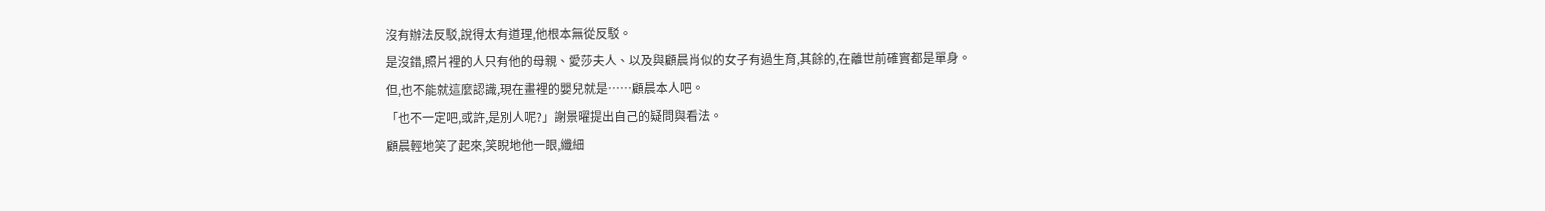沒有辦法反駁,說得太有道理,他根本無從反駁。
是沒錯,照片裡的人只有他的母親、愛莎夫人、以及與顧晨肖似的女子有過生育,其餘的,在離世前確實都是單身。
但,也不能就這麼認識,現在畫裡的嬰兒就是……顧晨本人吧。
「也不一定吧,或許,是別人呢?」謝景曜提出自己的疑問與看法。
顧晨輕地笑了起來,笑睨地他一眼,纖細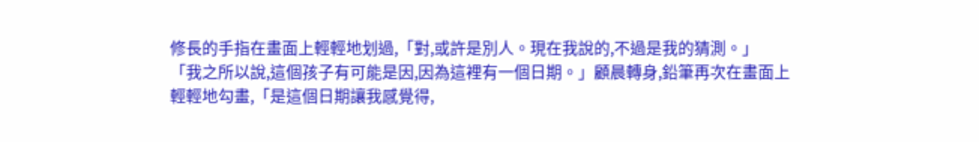修長的手指在畫面上輕輕地划過,「對,或許是別人。現在我說的,不過是我的猜測。」
「我之所以說,這個孩子有可能是因,因為這裡有一個日期。」顧晨轉身,鉛筆再次在畫面上輕輕地勾畫,「是這個日期讓我感覺得,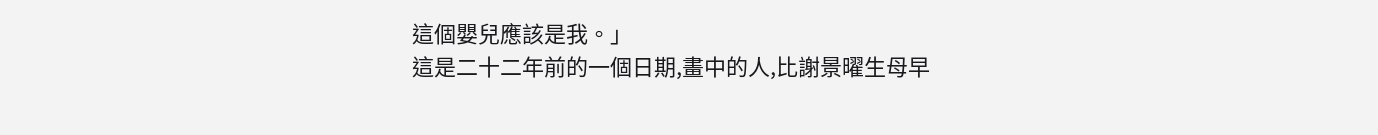這個嬰兒應該是我。」
這是二十二年前的一個日期,畫中的人,比謝景曜生母早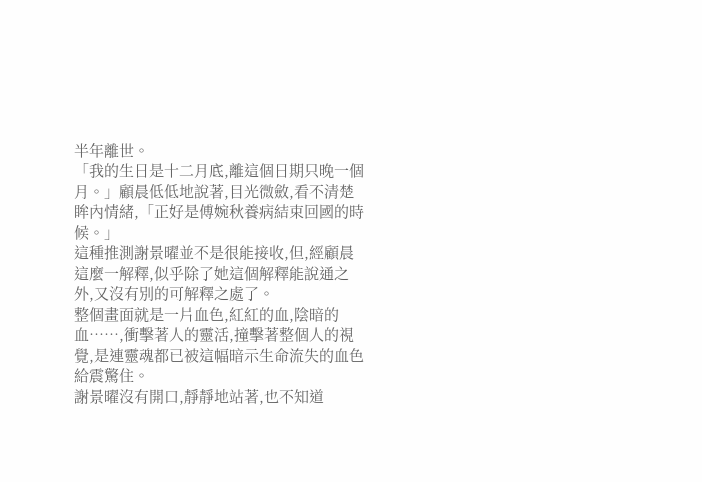半年離世。
「我的生日是十二月底,離這個日期只晚一個月。」顧晨低低地說著,目光微斂,看不清楚眸內情緒,「正好是傅婉秋養病結束回國的時候。」
這種推測謝景曜並不是很能接收,但,經顧晨這麼一解釋,似乎除了她這個解釋能說通之外,又沒有別的可解釋之處了。
整個畫面就是一片血色,紅紅的血,陰暗的血……,衝擊著人的靈活,撞擊著整個人的視覺,是連靈魂都已被這幅暗示生命流失的血色給震驚住。
謝景曜沒有開口,靜靜地站著,也不知道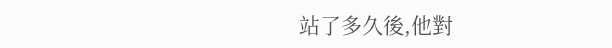站了多久後,他對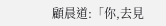顧晨道:「你,去見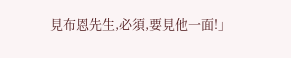見布恩先生,必須,要見他一面!」